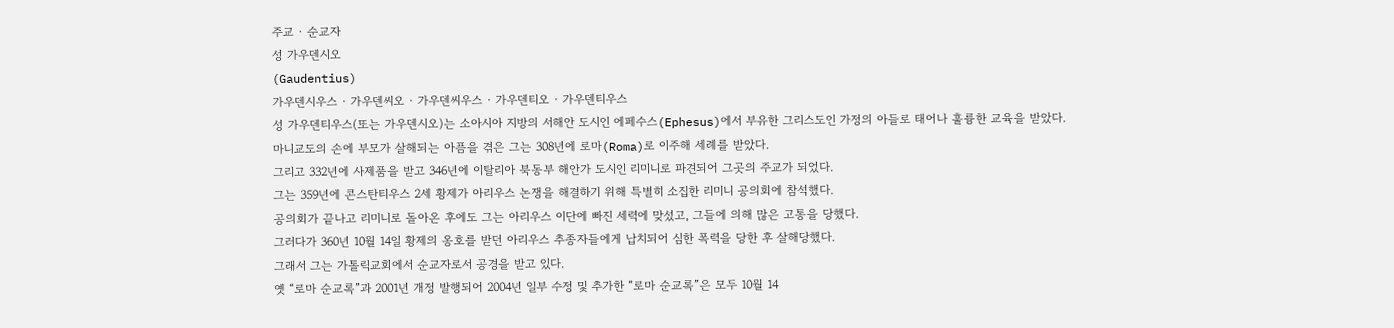주교 · 순교자
성 가우덴시오
(Gaudentius)
가우덴시우스 · 가우덴씨오 · 가우덴씨우스 · 가우덴티오 · 가우덴티우스
성 가우덴티우스(또는 가우덴시오)는 소아시아 지방의 서해안 도시인 에페수스(Ephesus)에서 부유한 그리스도인 가정의 아들로 태어나 훌륭한 교육을 받았다.
마니교도의 손에 부모가 살해되는 아픔을 겪은 그는 308년에 로마(Roma)로 이주해 세례를 받았다.
그리고 332년에 사제품을 받고 346년에 이탈리아 북동부 해안가 도시인 리미니로 파견되어 그곳의 주교가 되었다.
그는 359년에 콘스탄티우스 2세 황제가 아리우스 논쟁을 해결하기 위해 특별히 소집한 리미니 공의회에 참석했다.
공의회가 끝나고 리미니로 돌아온 후에도 그는 아리우스 이단에 빠진 세력에 맞섰고, 그들에 의해 많은 고통을 당했다.
그러다가 360년 10월 14일 황제의 옹호를 받던 아리우스 추종자들에게 납치되어 심한 폭력을 당한 후 살해당했다.
그래서 그는 가톨릭교회에서 순교자로서 공경을 받고 있다.
옛 “로마 순교록”과 2001년 개정 발행되어 2004년 일부 수정 및 추가한 “로마 순교록”은 모두 10월 14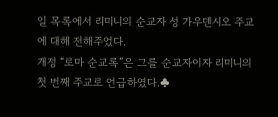일 목록에서 리미니의 순교자 성 가우덴시오 주교에 대해 전해주었다.
개정 “로마 순교록”은 그를 순교자이자 리미니의 첫 번째 주교로 언급하였다.♣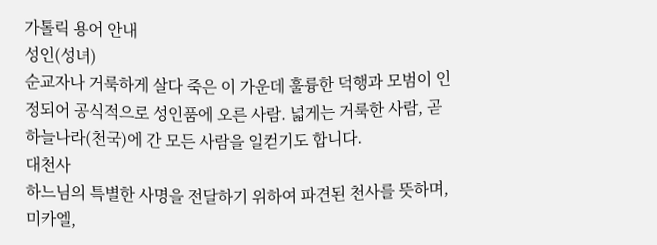가톨릭 용어 안내
성인(성녀)
순교자나 거룩하게 살다 죽은 이 가운데 훌륭한 덕행과 모범이 인정되어 공식적으로 성인품에 오른 사람. 넓게는 거룩한 사람, 곧 하늘나라(천국)에 간 모든 사람을 일컫기도 합니다.
대천사
하느님의 특별한 사명을 전달하기 위하여 파견된 천사를 뜻하며, 미카엘,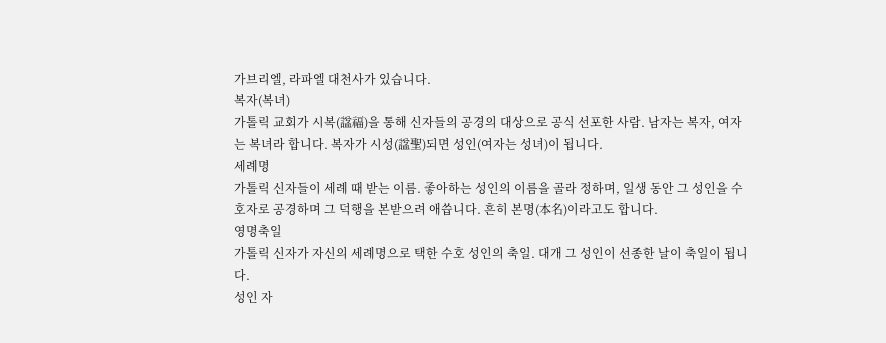가브리엘, 라파엘 대천사가 있습니다.
복자(복녀)
가톨릭 교회가 시복(諡福)을 통해 신자들의 공경의 대상으로 공식 선포한 사람. 남자는 복자, 여자는 복녀라 합니다. 복자가 시성(諡聖)되면 성인(여자는 성녀)이 됩니다.
세례명
가톨릭 신자들이 세례 때 받는 이름. 좋아하는 성인의 이름을 골라 정하며, 일생 동안 그 성인을 수호자로 공경하며 그 덕행을 본받으려 애씁니다. 흔히 본명(本名)이라고도 합니다.
영명축일
가톨릭 신자가 자신의 세례명으로 택한 수호 성인의 축일. 대개 그 성인이 선종한 날이 축일이 됩니다.
성인 자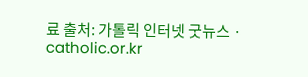료 출처: 가톨릭 인터넷 굿뉴스 · catholic.or.kr